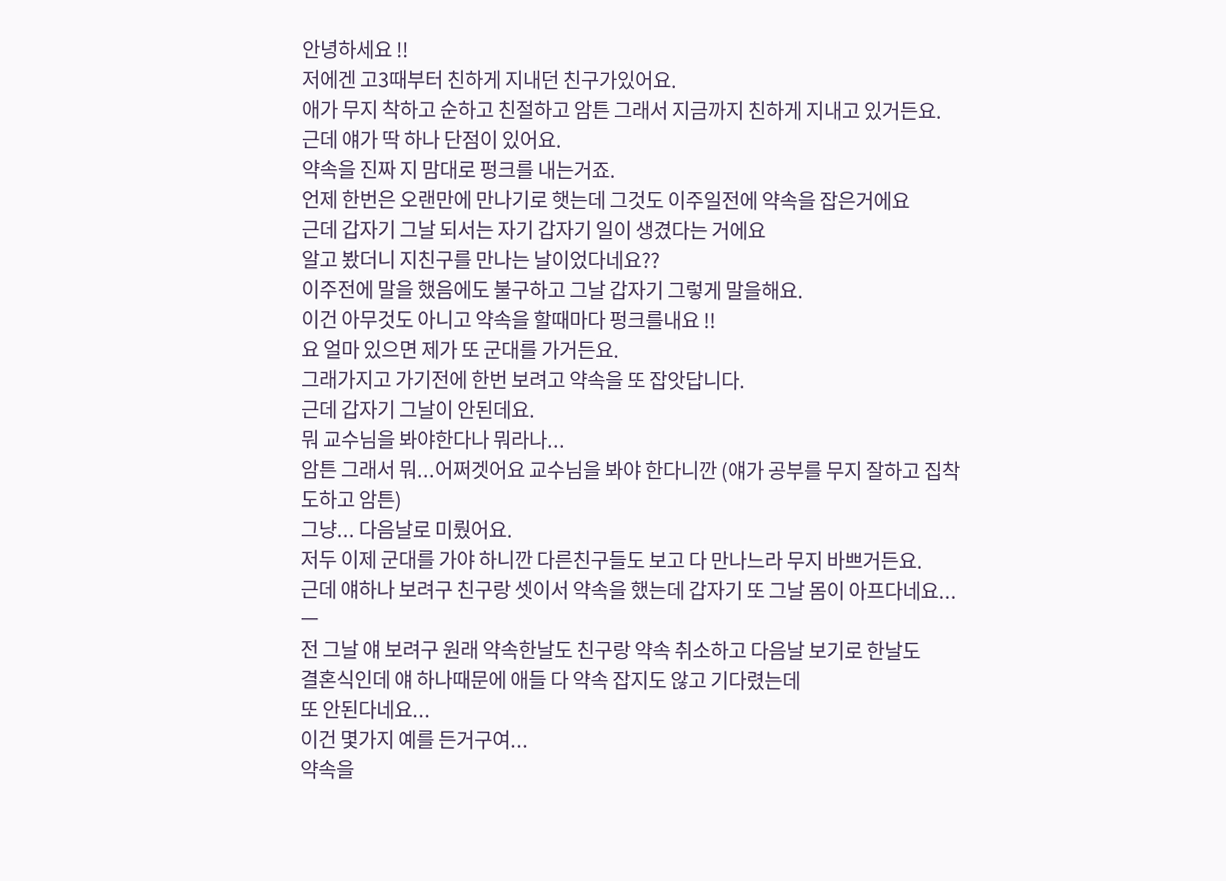안녕하세요 !!
저에겐 고3때부터 친하게 지내던 친구가있어요.
애가 무지 착하고 순하고 친절하고 암튼 그래서 지금까지 친하게 지내고 있거든요.
근데 얘가 딱 하나 단점이 있어요.
약속을 진짜 지 맘대로 펑크를 내는거죠.
언제 한번은 오랜만에 만나기로 햇는데 그것도 이주일전에 약속을 잡은거에요
근데 갑자기 그날 되서는 자기 갑자기 일이 생겼다는 거에요
알고 봤더니 지친구를 만나는 날이었다네요??
이주전에 말을 했음에도 불구하고 그날 갑자기 그렇게 말을해요.
이건 아무것도 아니고 약속을 할때마다 펑크를내요 !!
요 얼마 있으면 제가 또 군대를 가거든요.
그래가지고 가기전에 한번 보려고 약속을 또 잡앗답니다.
근데 갑자기 그날이 안된데요.
뭐 교수님을 봐야한다나 뭐라나...
암튼 그래서 뭐...어쩌겟어요 교수님을 봐야 한다니깐 (얘가 공부를 무지 잘하고 집착도하고 암튼)
그냥... 다음날로 미뤘어요.
저두 이제 군대를 가야 하니깐 다른친구들도 보고 다 만나느라 무지 바쁘거든요.
근데 얘하나 보려구 친구랑 셋이서 약속을 했는데 갑자기 또 그날 몸이 아프다네요...ㅡ
전 그날 얘 보려구 원래 약속한날도 친구랑 약속 취소하고 다음날 보기로 한날도
결혼식인데 얘 하나때문에 애들 다 약속 잡지도 않고 기다렸는데
또 안된다네요...
이건 몇가지 예를 든거구여...
약속을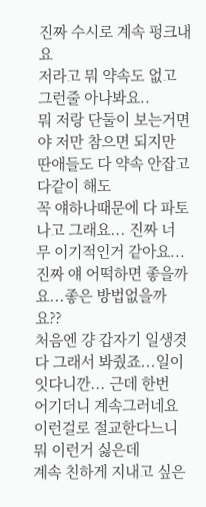진짜 수시로 계속 펑크내요
저라고 뭐 약속도 없고 그런줄 아나봐요..
뭐 저랑 단둘이 보는거면야 저만 참으면 되지만
딴애들도 다 약속 안잡고 다같이 해도
꼭 얘하나때문에 다 파토나고 그래요... 진짜 너무 이기적인거 같아요...
진짜 얘 어떡하면 좋을까요...좋은 방법없을까요??
처음엔 걍 갑자기 일생겻다 그래서 봐줬죠...일이잇다니깐... 근데 한번 어기더니 계속그러네요
이런걸로 절교한다느니 뭐 이런거 싫은데
계속 친하게 지내고 싶은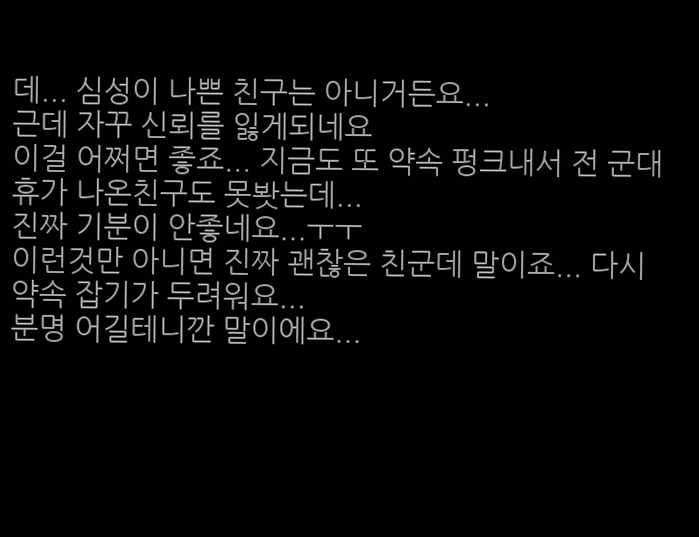데... 심성이 나쁜 친구는 아니거든요...
근데 자꾸 신뢰를 잃게되네요
이걸 어쩌면 좋죠... 지금도 또 약속 펑크내서 전 군대 휴가 나온친구도 못봣는데...
진짜 기분이 안좋네요...ㅜㅜ
이런것만 아니면 진짜 괜찮은 친군데 말이죠... 다시 약속 잡기가 두려워요...
분명 어길테니깐 말이에요...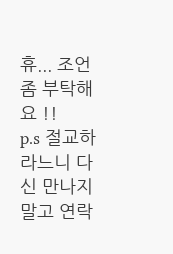휴... 조언좀 부탁해요 !!
p.s 절교하라느니 다신 만나지 말고 연락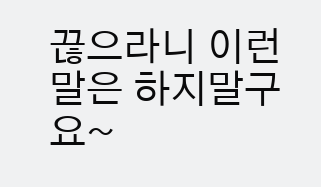끊으라니 이런말은 하지말구요~